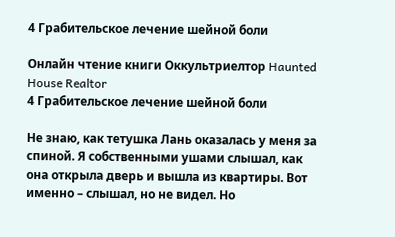4 Грабительское лечение шейной боли

Онлайн чтение книги Оккультриелтор Haunted House Realtor
4 Грабительское лечение шейной боли

Не знаю, как тетушка Лань оказалась у меня за спиной. Я собственными ушами слышал, как она открыла дверь и вышла из квартиры. Вот именно – слышал, но не видел. Но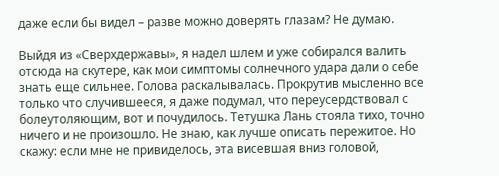даже если бы видел – разве можно доверять глазам? Не думаю.

Выйдя из «Сверхдержавы», я надел шлем и уже собирался валить отсюда на скутере, как мои симптомы солнечного удара дали о себе знать еще сильнее. Голова раскалывалась. Прокрутив мысленно все только что случившееся, я даже подумал, что переусердствовал с болеутоляющим, вот и почудилось. Тетушка Лань стояла тихо, точно ничего и не произошло. Не знаю, как лучше описать пережитое. Но скажу: если мне не привиделось, эта висевшая вниз головой,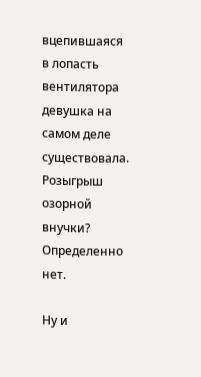вцепившаяся в лопасть вентилятора девушка на самом деле существовала. Розыгрыш озорной внучки? Определенно нет.

Ну и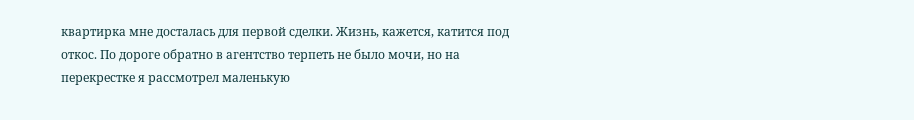квартирка мне досталась для первой сделки. Жизнь, кажется, катится под откос. По дороге обратно в агентство терпеть не было мочи, но на перекрестке я рассмотрел маленькую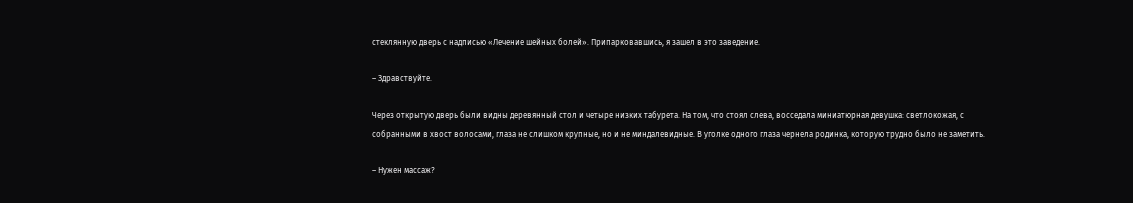стеклянную дверь с надписью «Лечение шейных болей». Припарковавшись, я зашел в это заведение.

– Здравствуйте.

Через открытую дверь были видны деревянный стол и четыре низких табурета. На том, что стоял слева, восседала миниатюрная девушка: светлокожая, с собранными в хвост волосами, глаза не слишком крупные, но и не миндалевидные. В уголке одного глаза чернела родинка, которую трудно было не заметить.

– Нужен массаж?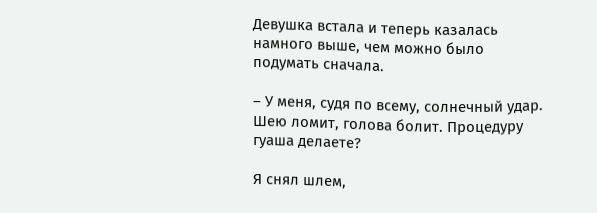Девушка встала и теперь казалась намного выше, чем можно было подумать сначала.

– У меня, судя по всему, солнечный удар. Шею ломит, голова болит. Процедуру гуаша делаете?

Я снял шлем,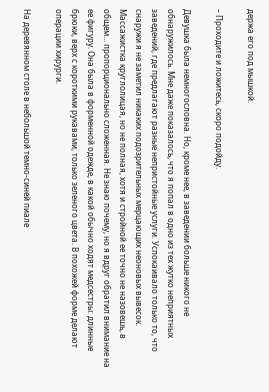держа его под мышкой.

– Проходите и ложитесь, скоро подойду.

Девушка была немногословна. Но, кроме нее, в заведении больше никого не обнаружилось. Мне даже показалось, что я попал в одно из тех жутко неприятных заведений, где предлагают разные непристойные услуги. Успокаивало только то, что снаружи я не заметил никаких подозрительных мерцающих неоновых вывесок. Массажистка круглолицая, но не полная, хотя и стройной ее точно не назовешь, в общем… пропорционально сложенная. Не знаю почему, но я вдруг обратил внимание на ее фигуру. Она была в форменной одежде, в какой обычно ходят медсестры: длинные брюки, верх с короткими рукавами, только зеленого цвета. В похожей форме делают операции хирурги.

На деревянном столе в небольшой темно-синей пиале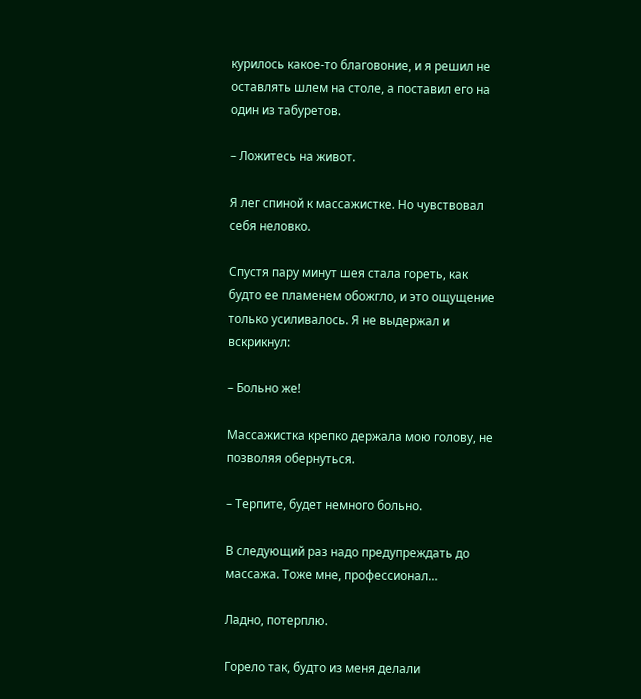курилось какое-то благовоние, и я решил не оставлять шлем на столе, а поставил его на один из табуретов.

– Ложитесь на живот.

Я лег спиной к массажистке. Но чувствовал себя неловко.

Спустя пару минут шея стала гореть, как будто ее пламенем обожгло, и это ощущение только усиливалось. Я не выдержал и вскрикнул:

– Больно же!

Массажистка крепко держала мою голову, не позволяя обернуться.

– Терпите, будет немного больно.

В следующий раз надо предупреждать до массажа. Тоже мне, профессионал…

Ладно, потерплю.

Горело так, будто из меня делали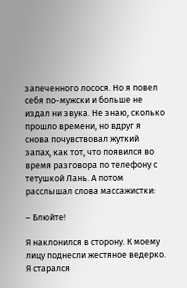запеченного лосося. Но я повел себя по-мужски и больше не издал ни звука. Не знаю, сколько прошло времени, но вдруг я снова почувствовал жуткий запах, как тот, что появился во время разговора по телефону с тетушкой Лань. А потом расслышал слова массажистки:

– Блюйте!

Я наклонился в сторону. К моему лицу поднесли жестяное ведерко. Я старался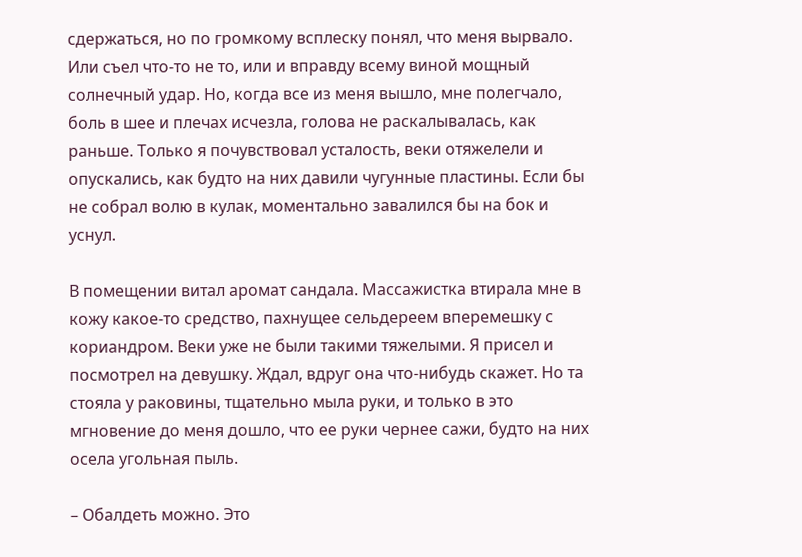сдержаться, но по громкому всплеску понял, что меня вырвало. Или съел что-то не то, или и вправду всему виной мощный солнечный удар. Но, когда все из меня вышло, мне полегчало, боль в шее и плечах исчезла, голова не раскалывалась, как раньше. Только я почувствовал усталость, веки отяжелели и опускались, как будто на них давили чугунные пластины. Если бы не собрал волю в кулак, моментально завалился бы на бок и уснул.

В помещении витал аромат сандала. Массажистка втирала мне в кожу какое-то средство, пахнущее сельдереем вперемешку с кориандром. Веки уже не были такими тяжелыми. Я присел и посмотрел на девушку. Ждал, вдруг она что-нибудь скажет. Но та стояла у раковины, тщательно мыла руки, и только в это мгновение до меня дошло, что ее руки чернее сажи, будто на них осела угольная пыль.

– Обалдеть можно. Это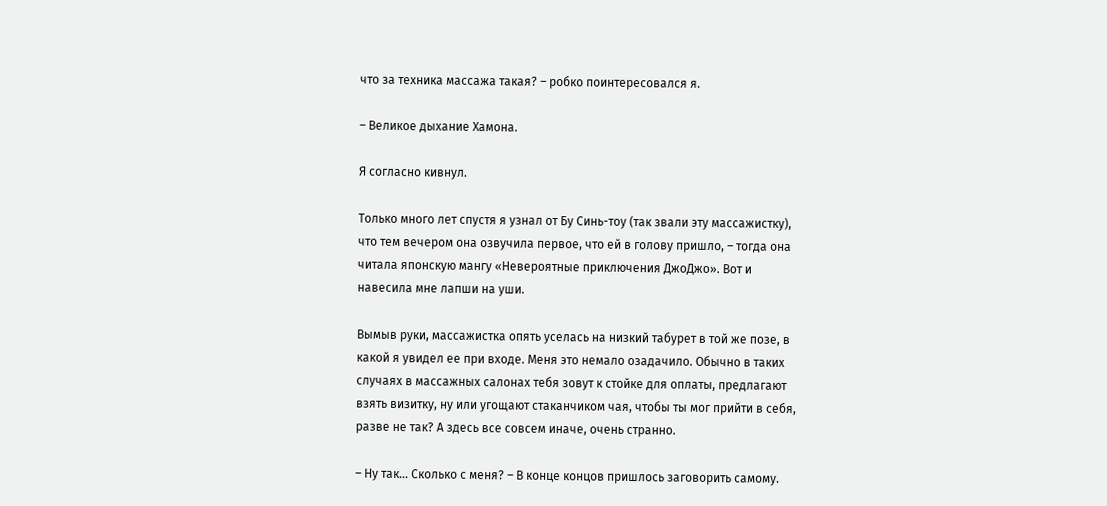что за техника массажа такая? – робко поинтересовался я.

– Великое дыхание Хамона.

Я согласно кивнул.

Только много лет спустя я узнал от Бу Синь-тоу (так звали эту массажистку), что тем вечером она озвучила первое, что ей в голову пришло, – тогда она читала японскую мангу «Невероятные приключения ДжоДжо». Вот и навесила мне лапши на уши.

Вымыв руки, массажистка опять уселась на низкий табурет в той же позе, в какой я увидел ее при входе. Меня это немало озадачило. Обычно в таких случаях в массажных салонах тебя зовут к стойке для оплаты, предлагают взять визитку, ну или угощают стаканчиком чая, чтобы ты мог прийти в себя, разве не так? А здесь все совсем иначе, очень странно.

– Ну так… Сколько с меня? – В конце концов пришлось заговорить самому.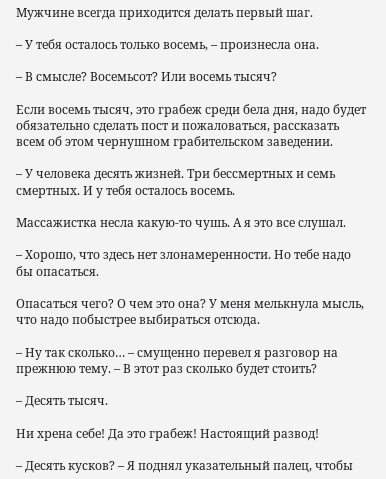Мужчине всегда приходится делать первый шаг.

– У тебя осталось только восемь, – произнесла она.

– В смысле? Восемьсот? Или восемь тысяч?

Если восемь тысяч, это грабеж среди бела дня, надо будет обязательно сделать пост и пожаловаться, рассказать всем об этом чернушном грабительском заведении.

– У человека десять жизней. Три бессмертных и семь смертных. И у тебя осталось восемь.

Массажистка несла какую-то чушь. А я это все слушал.

– Хорошо, что здесь нет злонамеренности. Но тебе надо бы опасаться.

Опасаться чего? О чем это она? У меня мелькнула мысль, что надо побыстрее выбираться отсюда.

– Ну так сколько… – смущенно перевел я разговор на прежнюю тему. – В этот раз сколько будет стоить?

– Десять тысяч.

Ни хрена себе! Да это грабеж! Настоящий развод!

– Десять кусков? – Я поднял указательный палец, чтобы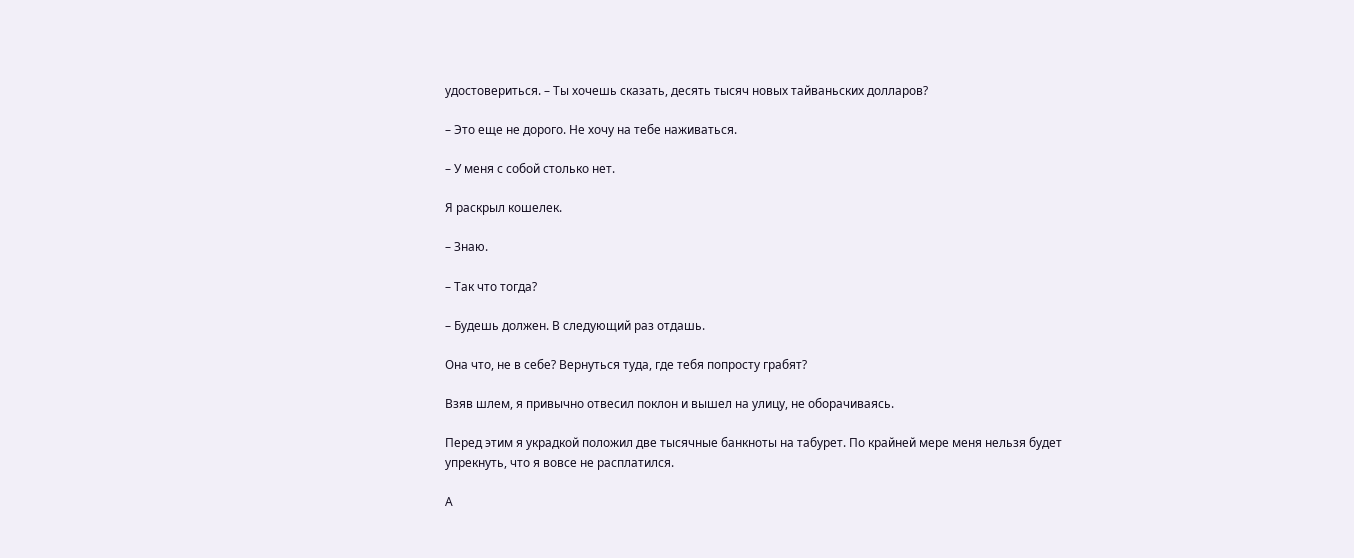удостовериться. – Ты хочешь сказать, десять тысяч новых тайваньских долларов?

– Это еще не дорого. Не хочу на тебе наживаться.

– У меня с собой столько нет.

Я раскрыл кошелек.

– Знаю.

– Так что тогда?

– Будешь должен. В следующий раз отдашь.

Она что, не в себе? Вернуться туда, где тебя попросту грабят?

Взяв шлем, я привычно отвесил поклон и вышел на улицу, не оборачиваясь.

Перед этим я украдкой положил две тысячные банкноты на табурет. По крайней мере меня нельзя будет упрекнуть, что я вовсе не расплатился.

А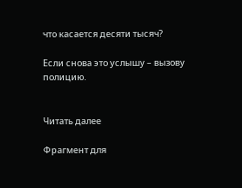что касается десяти тысяч?

Если снова это услышу – вызову полицию.


Читать далее

Фрагмент для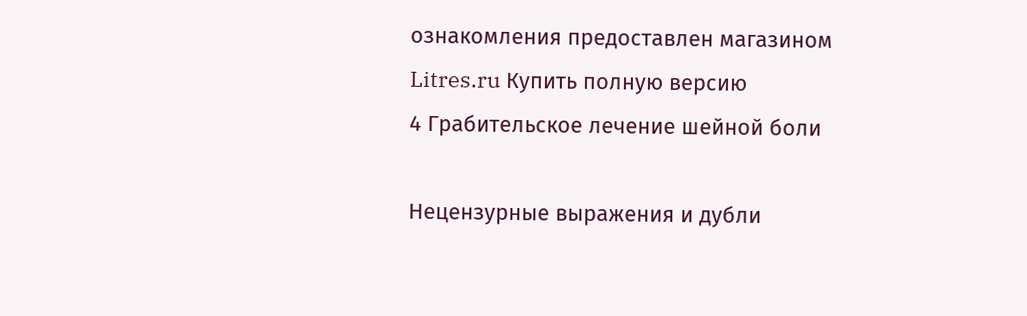ознакомления предоставлен магазином Litres.ru Купить полную версию
4 Грабительское лечение шейной боли

Нецензурные выражения и дубли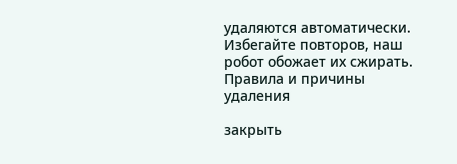удаляются автоматически. Избегайте повторов, наш робот обожает их сжирать. Правила и причины удаления

закрыть